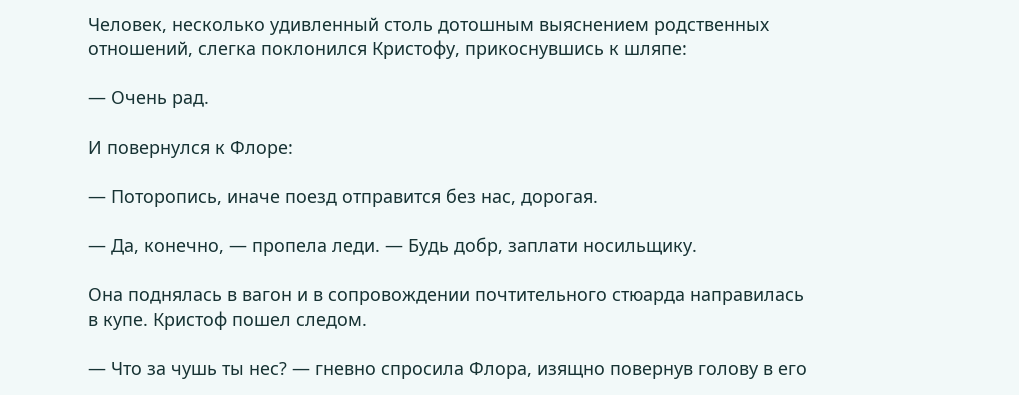Человек, несколько удивленный столь дотошным выяснением родственных отношений, слегка поклонился Кристофу, прикоснувшись к шляпе:

— Очень рад.

И повернулся к Флоре:

— Поторопись, иначе поезд отправится без нас, дорогая.

— Да, конечно, — пропела леди. — Будь добр, заплати носильщику.

Она поднялась в вагон и в сопровождении почтительного стюарда направилась в купе. Кристоф пошел следом.

— Что за чушь ты нес? — гневно спросила Флора, изящно повернув голову в его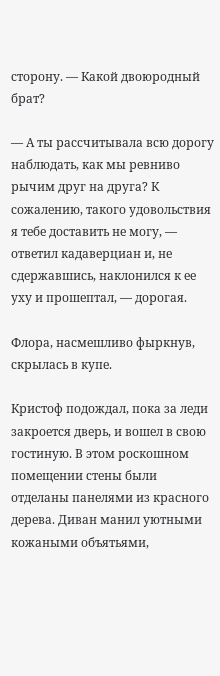сторону. — Какой двоюродный брат?

— А ты рассчитывала всю дорогу наблюдать, как мы ревниво рычим друг на друга? К сожалению, такого удовольствия я тебе доставить не могу, — ответил кадаверциан и, не сдержавшись, наклонился к ее уху и прошептал, — дорогая.

Флора, насмешливо фыркнув, скрылась в купе.

Кристоф подождал, пока за леди закроется дверь, и вошел в свою гостиную. В этом роскошном помещении стены были отделаны панелями из красного дерева. Диван манил уютными кожаными объятьями,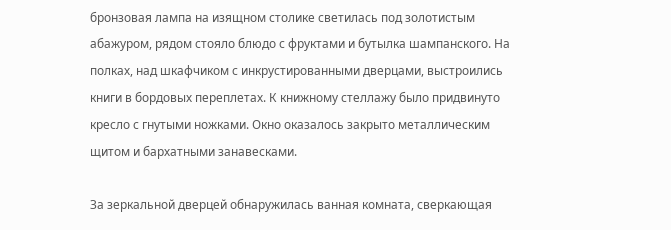бронзовая лампа на изящном столике светилась под золотистым абажуром, рядом стояло блюдо с фруктами и бутылка шампанского. На полках, над шкафчиком с инкрустированными дверцами, выстроились книги в бордовых переплетах. К книжному стеллажу было придвинуто кресло с гнутыми ножками. Окно оказалось закрыто металлическим щитом и бархатными занавесками.

За зеркальной дверцей обнаружилась ванная комната, сверкающая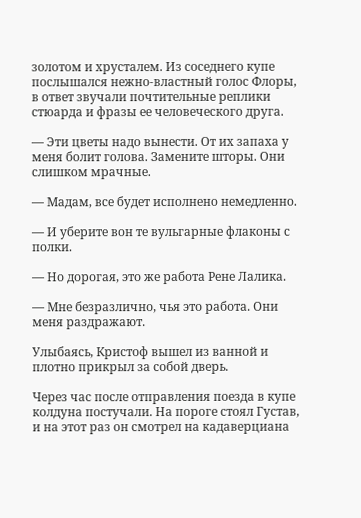золотом и хрусталем. Из соседнего купе послышался нежно-властный голос Флоры, в ответ звучали почтительные реплики стюарда и фразы ее человеческого друга.

— Эти цветы надо вынести. От их запаха у меня болит голова. Замените шторы. Они слишком мрачные.

— Мадам, все будет исполнено немедленно.

— И уберите вон те вульгарные флаконы с полки.

— Но дорогая, это же работа Рене Лалика.

— Мне безразлично, чья это работа. Они меня раздражают.

Улыбаясь, Кристоф вышел из ванной и плотно прикрыл за собой дверь.

Через час после отправления поезда в купе колдуна постучали. На пороге стоял Густав, и на этот раз он смотрел на кадаверциана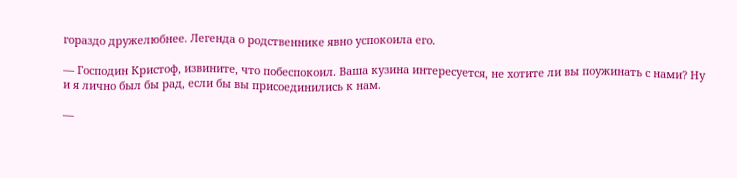гораздо дружелюбнее. Легенда о родственнике явно успокоила его.

— Господин Кристоф, извините, что побеспокоил. Ваша кузина интересуется, не хотите ли вы поужинать с нами? Ну и я лично был бы рад, если бы вы присоединились к нам.

—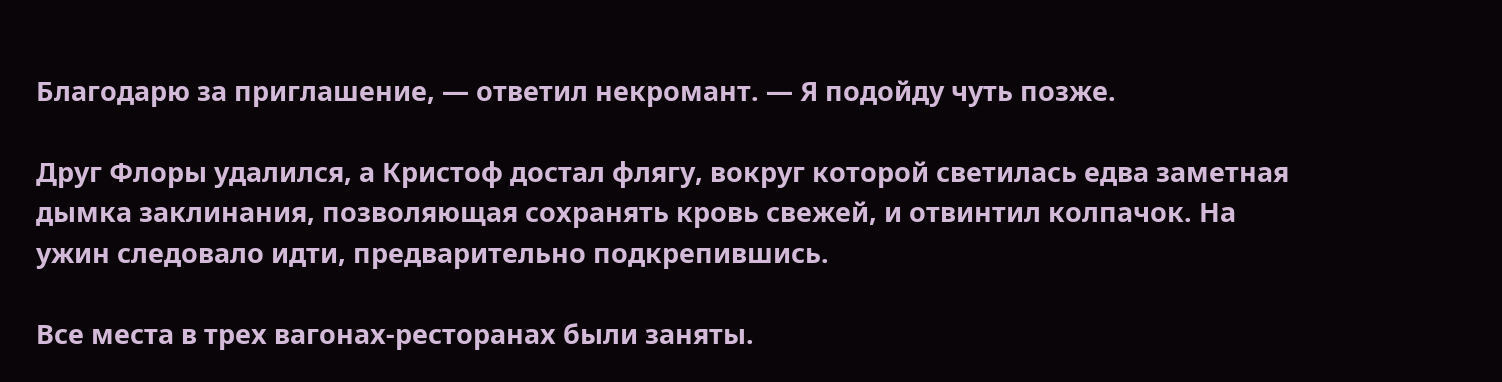Благодарю за приглашение, — ответил некромант. — Я подойду чуть позже.

Друг Флоры удалился, а Кристоф достал флягу, вокруг которой светилась едва заметная дымка заклинания, позволяющая сохранять кровь свежей, и отвинтил колпачок. На ужин следовало идти, предварительно подкрепившись.

Все места в трех вагонах-ресторанах были заняты.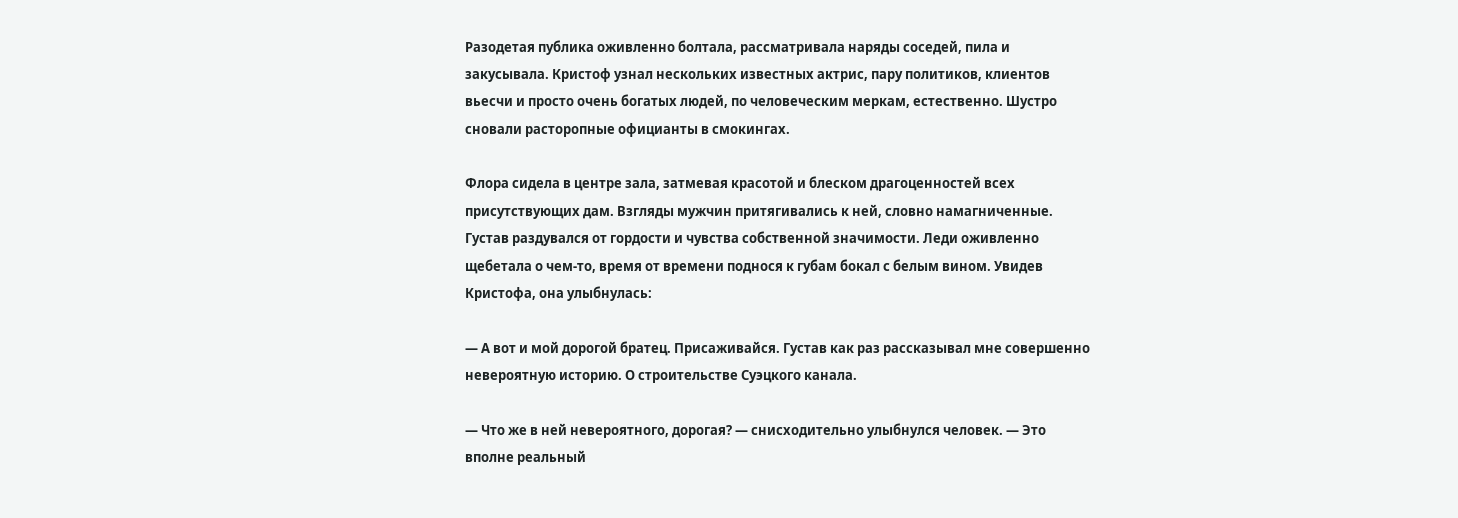Разодетая публика оживленно болтала, рассматривала наряды соседей, пила и закусывала. Кристоф узнал нескольких известных актрис, пару политиков, клиентов вьесчи и просто очень богатых людей, по человеческим меркам, естественно. Шустро сновали расторопные официанты в смокингах.

Флора сидела в центре зала, затмевая красотой и блеском драгоценностей всех присутствующих дам. Взгляды мужчин притягивались к ней, словно намагниченные. Густав раздувался от гордости и чувства собственной значимости. Леди оживленно щебетала о чем-то, время от времени поднося к губам бокал с белым вином. Увидев Кристофа, она улыбнулась:

— А вот и мой дорогой братец. Присаживайся. Густав как раз рассказывал мне совершенно невероятную историю. О строительстве Суэцкого канала.

— Что же в ней невероятного, дорогая? — снисходительно улыбнулся человек. — Это вполне реальный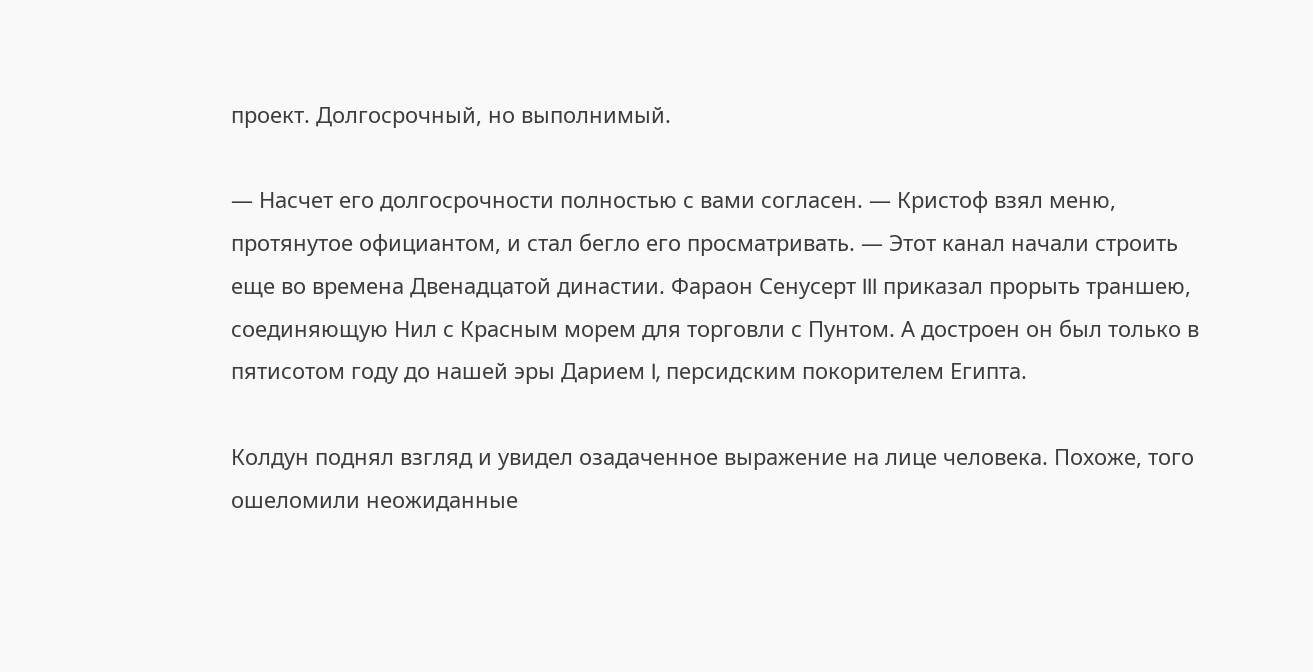проект. Долгосрочный, но выполнимый.

— Насчет его долгосрочности полностью с вами согласен. — Кристоф взял меню, протянутое официантом, и стал бегло его просматривать. — Этот канал начали строить еще во времена Двенадцатой династии. Фараон Сенусерт III приказал прорыть траншею, соединяющую Нил с Красным морем для торговли с Пунтом. А достроен он был только в пятисотом году до нашей эры Дарием I, персидским покорителем Египта.

Колдун поднял взгляд и увидел озадаченное выражение на лице человека. Похоже, того ошеломили неожиданные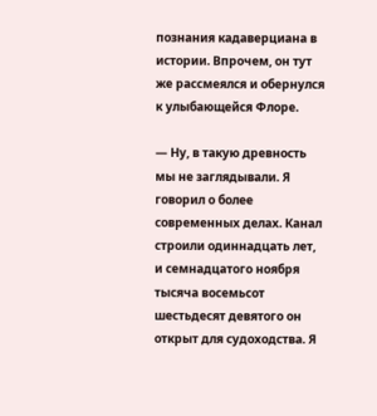познания кадаверциана в истории. Впрочем, он тут же рассмеялся и обернулся к улыбающейся Флоре.

— Ну, в такую древность мы не заглядывали. Я говорил о более современных делах. Канал строили одиннадцать лет, и семнадцатого ноября тысяча восемьсот шестьдесят девятого он открыт для судоходства. Я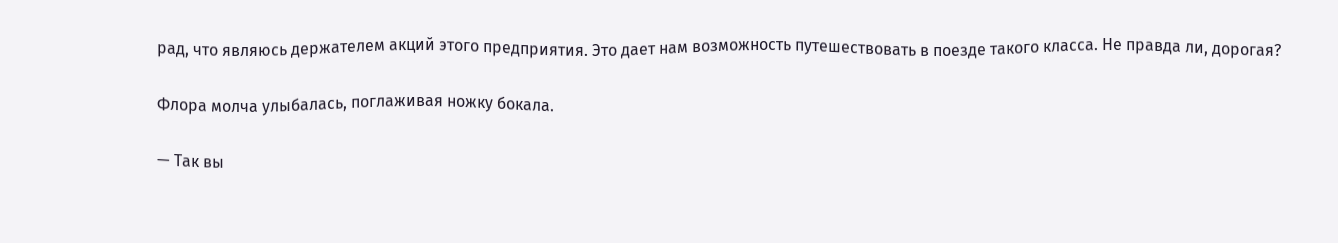рад, что являюсь держателем акций этого предприятия. Это дает нам возможность путешествовать в поезде такого класса. Не правда ли, дорогая?

Флора молча улыбалась, поглаживая ножку бокала.

— Так вы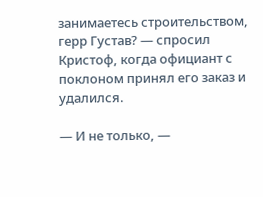занимаетесь строительством, герр Густав? — спросил Кристоф, когда официант с поклоном принял его заказ и удалился.

— И не только, —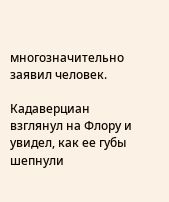многозначительно заявил человек.

Кадаверциан взглянул на Флору и увидел, как ее губы шепнули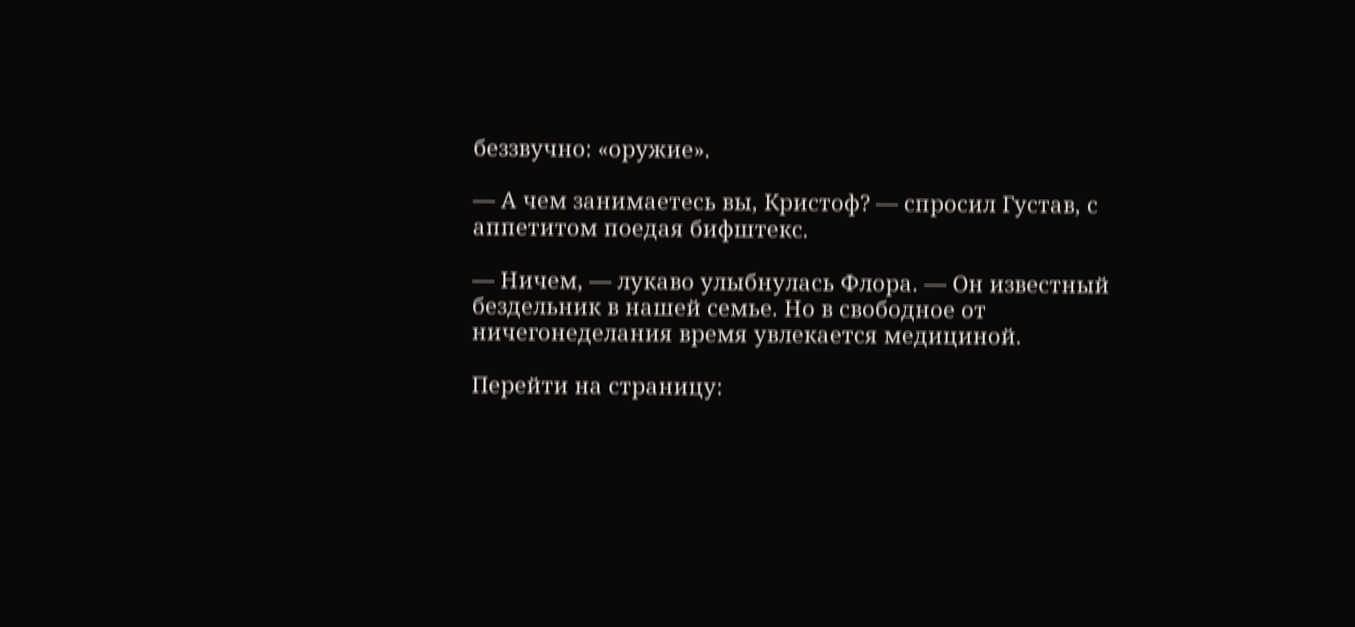беззвучно: «оружие».

— А чем занимаетесь вы, Кристоф? — спросил Густав, с аппетитом поедая бифштекс.

— Ничем, — лукаво улыбнулась Флора. — Он известный бездельник в нашей семье. Но в свободное от ничегонеделания время увлекается медициной.

Перейти на страницу: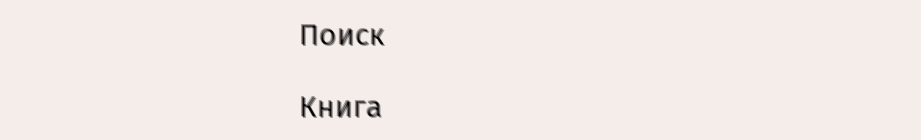Поиск

Книга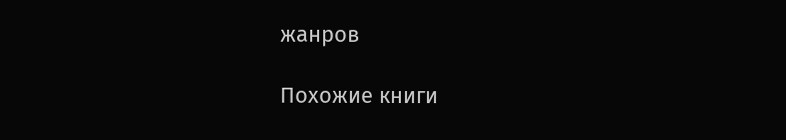жанров

Похожие книги